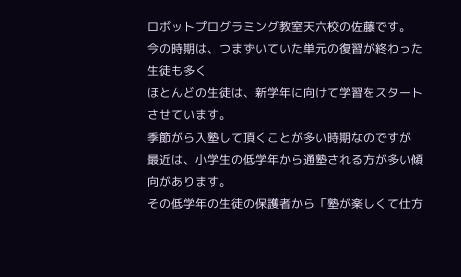ロボットプログラミング教室天六校の佐藤です。
今の時期は、つまずいていた単元の復習が終わった生徒も多く
ほとんどの生徒は、新学年に向けて学習をスタートさせています。
季節がら入塾して頂くことが多い時期なのですが
最近は、小学生の低学年から通塾される方が多い傾向があります。
その低学年の生徒の保護者から「塾が楽しくて仕方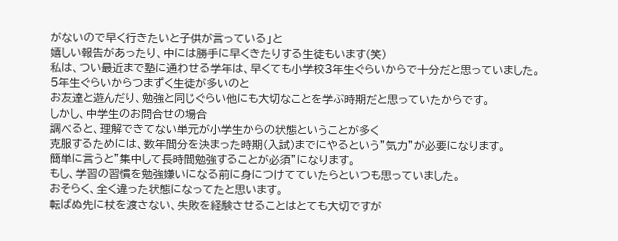がないので早く行きたいと子供が言っている」と
嬉しい報告があったり、中には勝手に早くきたりする生徒もいます(笑)
私は、つい最近まで塾に通わせる学年は、早くても小学校3年生ぐらいからで十分だと思っていました。
5年生ぐらいからつまずく生徒が多いのと
お友達と遊んだり、勉強と同じぐらい他にも大切なことを学ぶ時期だと思っていたからです。
しかし、中学生のお問合せの場合
調べると、理解できてない単元が小学生からの状態ということが多く
克服するためには、数年間分を決まった時期(入試)までにやるという”気力”が必要になります。
簡単に言うと”集中して長時間勉強することが必須”になります。
もし、学習の習慣を勉強嫌いになる前に身につけてていたらといつも思っていました。
おそらく、全く違った状態になってたと思います。
転ばぬ先に杖を渡さない、失敗を経験させることはとても大切ですが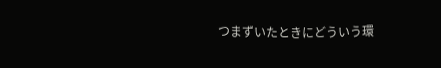つまずいたときにどういう環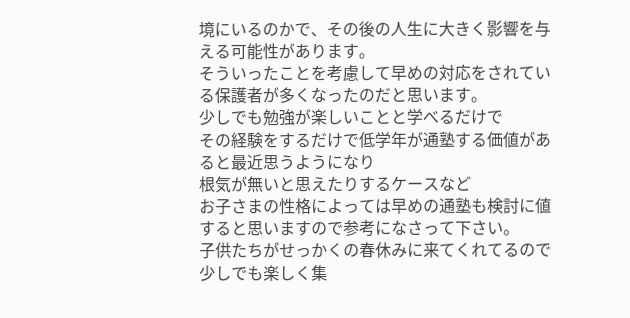境にいるのかで、その後の人生に大きく影響を与える可能性があります。
そういったことを考慮して早めの対応をされている保護者が多くなったのだと思います。
少しでも勉強が楽しいことと学べるだけで
その経験をするだけで低学年が通塾する価値があると最近思うようになり
根気が無いと思えたりするケースなど
お子さまの性格によっては早めの通塾も検討に値すると思いますので参考になさって下さい。
子供たちがせっかくの春休みに来てくれてるので
少しでも楽しく集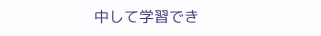中して学習でき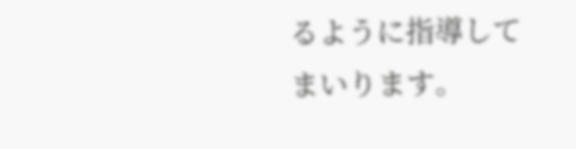るように指導してまいります。